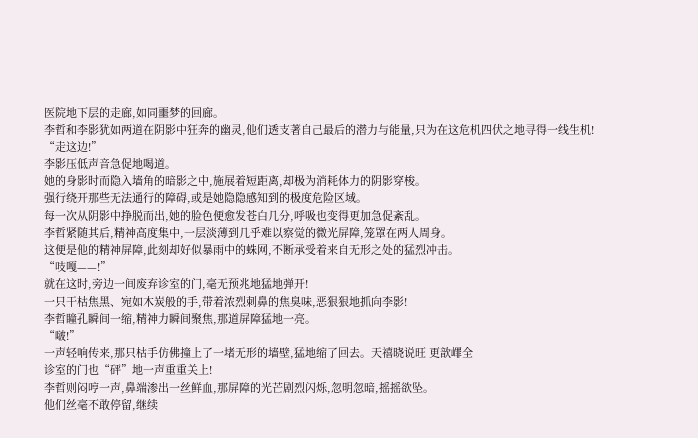医院地下层的走廊,如同噩梦的回廊。
李哲和李影犹如两道在阴影中狂奔的幽灵,他们透支著自己最后的潜力与能量,只为在这危机四伏之地寻得一线生机!
“走这边!”
李影压低声音急促地喝道。
她的身影时而隐入墙角的暗影之中,施展着短距离,却极为消耗体力的阴影穿梭。
强行绕开那些无法通行的障碍,或是她隐隐感知到的极度危险区域。
每一次从阴影中挣脱而出,她的脸色便愈发苍白几分,呼吸也变得更加急促紊乱。
李哲紧随其后,精神高度集中,一层淡薄到几乎难以察觉的微光屏障,笼罩在两人周身。
这便是他的精神屏障,此刻却好似暴雨中的蛛网,不断承受着来自无形之处的猛烈冲击。
“吱嘎——!”
就在这时,旁边一间废弃诊室的门,毫无预兆地猛地弹开!
一只干枯焦黑、宛如木炭般的手,带着浓烈刺鼻的焦臭味,恶狠狠地抓向李影!
李哲瞳孔瞬间一缩,精神力瞬间聚焦,那道屏障猛地一亮。
“啵!”
一声轻响传来,那只枯手仿佛撞上了一堵无形的墙壁,猛地缩了回去。天禧晓说旺 更歆嶵全
诊室的门也“砰”地一声重重关上!
李哲则闷哼一声,鼻端渗出一丝鲜血,那屏障的光芒剧烈闪烁,忽明忽暗,摇摇欲坠。
他们丝毫不敢停留,继续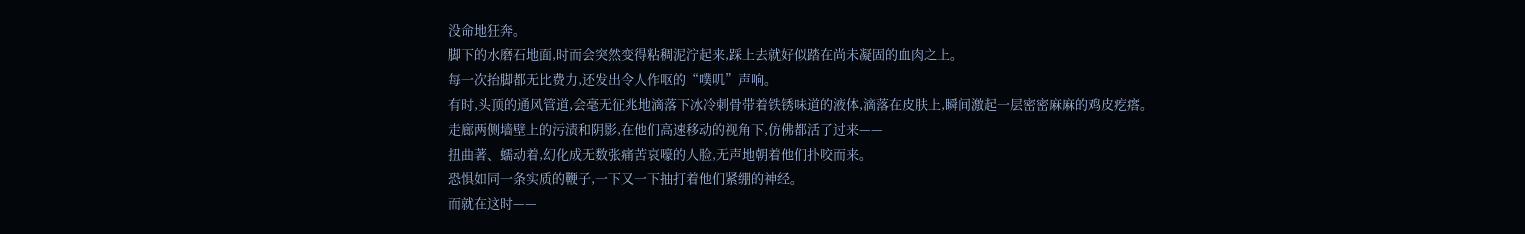没命地狂奔。
脚下的水磨石地面,时而会突然变得粘稠泥泞起来,踩上去就好似踏在尚未凝固的血肉之上。
每一次抬脚都无比费力,还发出令人作呕的“噗叽”声响。
有时,头顶的通风管道,会毫无征兆地滴落下冰冷刺骨带着铁锈味道的液体,滴落在皮肤上,瞬间激起一层密密麻麻的鸡皮疙瘩。
走廊两侧墙壁上的污渍和阴影,在他们高速移动的视角下,仿佛都活了过来——
扭曲著、蠕动着,幻化成无数张痛苦哀嚎的人脸,无声地朝着他们扑咬而来。
恐惧如同一条实质的鞭子,一下又一下抽打着他们紧绷的神经。
而就在这时——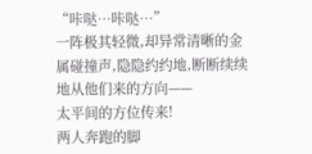“咔哒…咔哒…”
一阵极其轻微,却异常清晰的金属碰撞声,隐隐约约地,断断续续地从他们来的方向——
太平间的方位传来!
两人奔跑的脚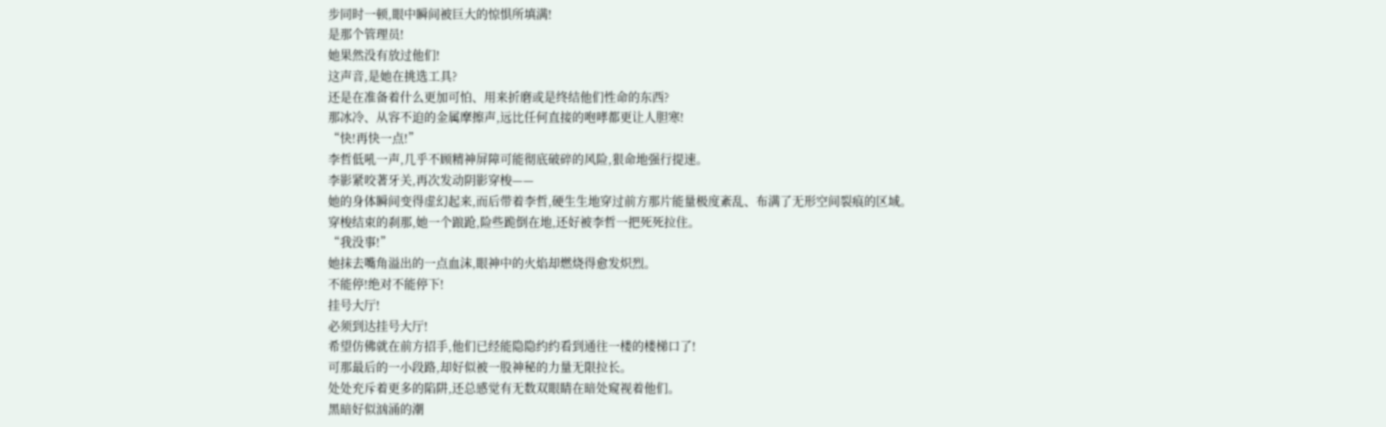步同时一顿,眼中瞬间被巨大的惊惧所填满!
是那个管理员!
她果然没有放过他们!
这声音,是她在挑选工具?
还是在准备着什么更加可怕、用来折磨或是终结他们性命的东西?
那冰冷、从容不迫的金属摩擦声,远比任何直接的咆哮都更让人胆寒!
“快!再快一点!”
李哲低吼一声,几乎不顾精神屏障可能彻底破碎的风险,狠命地强行提速。
李影紧咬著牙关,再次发动阴影穿梭——
她的身体瞬间变得虚幻起来,而后带着李哲,硬生生地穿过前方那片能量极度紊乱、布满了无形空间裂痕的区域。
穿梭结束的刹那,她一个踉跄,险些跪倒在地,还好被李哲一把死死拉住。
“我没事!”
她抹去嘴角溢出的一点血沫,眼神中的火焰却燃烧得愈发炽烈。
不能停!绝对不能停下!
挂号大厅!
必须到达挂号大厅!
希望仿佛就在前方招手,他们已经能隐隐约约看到通往一楼的楼梯口了!
可那最后的一小段路,却好似被一股神秘的力量无限拉长。
处处充斥着更多的陷阱,还总感觉有无数双眼睛在暗处窥视着他们。
黑暗好似汹涌的潮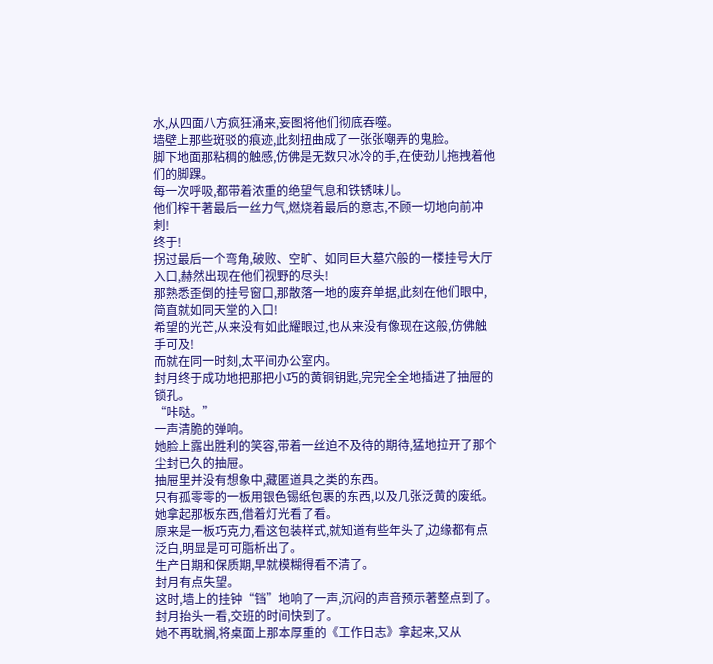水,从四面八方疯狂涌来,妄图将他们彻底吞噬。
墙壁上那些斑驳的痕迹,此刻扭曲成了一张张嘲弄的鬼脸。
脚下地面那粘稠的触感,仿佛是无数只冰冷的手,在使劲儿拖拽着他们的脚踝。
每一次呼吸,都带着浓重的绝望气息和铁锈味儿。
他们榨干著最后一丝力气,燃烧着最后的意志,不顾一切地向前冲刺!
终于!
拐过最后一个弯角,破败、空旷、如同巨大墓穴般的一楼挂号大厅入口,赫然出现在他们视野的尽头!
那熟悉歪倒的挂号窗口,那散落一地的废弃单据,此刻在他们眼中,简直就如同天堂的入口!
希望的光芒,从来没有如此耀眼过,也从来没有像现在这般,仿佛触手可及!
而就在同一时刻,太平间办公室内。
封月终于成功地把那把小巧的黄铜钥匙,完完全全地插进了抽屉的锁孔。
“咔哒。”
一声清脆的弹响。
她脸上露出胜利的笑容,带着一丝迫不及待的期待,猛地拉开了那个尘封已久的抽屉。
抽屉里并没有想象中,藏匿道具之类的东西。
只有孤零零的一板用银色锡纸包裹的东西,以及几张泛黄的废纸。
她拿起那板东西,借着灯光看了看。
原来是一板巧克力,看这包装样式,就知道有些年头了,边缘都有点泛白,明显是可可脂析出了。
生产日期和保质期,早就模糊得看不清了。
封月有点失望。
这时,墙上的挂钟“铛”地响了一声,沉闷的声音预示著整点到了。
封月抬头一看,交班的时间快到了。
她不再耽搁,将桌面上那本厚重的《工作日志》拿起来,又从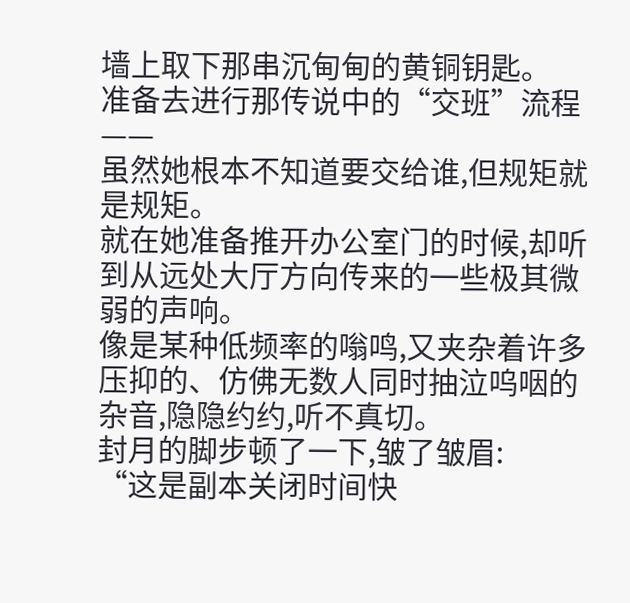墙上取下那串沉甸甸的黄铜钥匙。
准备去进行那传说中的“交班”流程——
虽然她根本不知道要交给谁,但规矩就是规矩。
就在她准备推开办公室门的时候,却听到从远处大厅方向传来的一些极其微弱的声响。
像是某种低频率的嗡鸣,又夹杂着许多压抑的、仿佛无数人同时抽泣呜咽的杂音,隐隐约约,听不真切。
封月的脚步顿了一下,皱了皱眉:
“这是副本关闭时间快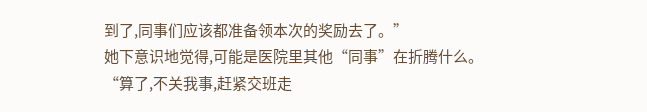到了,同事们应该都准备领本次的奖励去了。”
她下意识地觉得,可能是医院里其他“同事”在折腾什么。
“算了,不关我事,赶紧交班走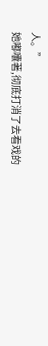人。”
她嘟囔著,彻底打消了去看戏的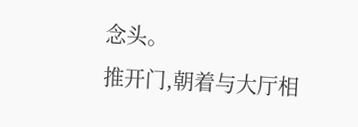念头。
推开门,朝着与大厅相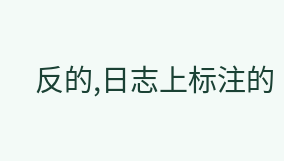反的,日志上标注的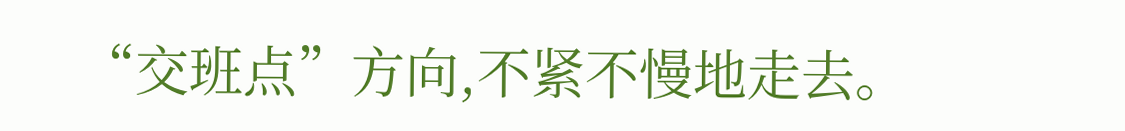“交班点”方向,不紧不慢地走去。